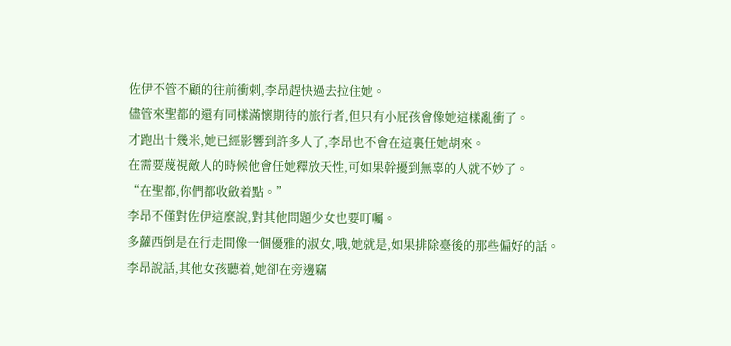佐伊不管不顧的往前衝刺,李昂趕快過去拉住她。
儘管來聖都的還有同樣滿懷期待的旅行者,但只有小屁孩會像她這樣亂衝了。
才跑出十幾米,她已經影響到許多人了,李昂也不會在這裏任她胡來。
在需要蔑視敵人的時候他會任她釋放天性,可如果幹擾到無辜的人就不妙了。
“在聖都,你們都收斂着點。”
李昂不僅對佐伊這麼說,對其他問題少女也要叮囑。
多蘿西倒是在行走間像一個優雅的淑女,哦,她就是,如果排除臺後的那些偏好的話。
李昂說話,其他女孩聽着,她卻在旁邊竊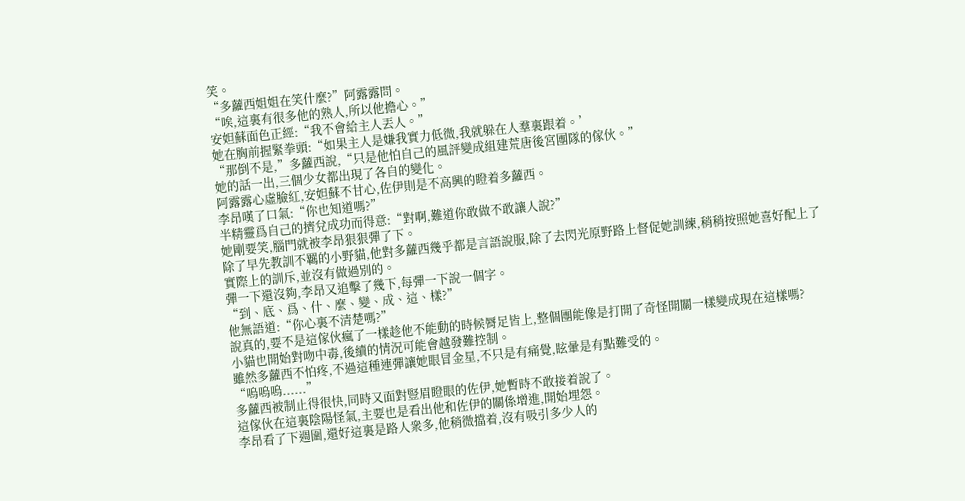笑。
“多蘿西姐姐在笑什麼?”阿露露問。
“唉,這裏有很多他的熟人,所以他擔心。”
安妲蘇面色正經:“我不會給主人丟人。”
她在胸前握緊拳頭:“如果主人是嫌我實力低微,我就躲在人羣裏跟着。’
“那倒不是,”多蘿西說,“只是他怕自己的風評變成組建荒唐後宮團隊的傢伙。”
她的話一出,三個少女都出現了各自的變化。
阿露露心虛臉紅,安妲蘇不甘心,佐伊則是不高興的瞪着多蘿西。
李昂嘆了口氣:“你也知道嗎?”
半精靈爲自己的擠兌成功而得意:“對啊,難道你敢做不敢讓人說?”
她剛要笑,腦門就被李昂狠狠彈了下。
除了早先教訓不羈的小野貓,他對多蘿西幾乎都是言語說服,除了去閃光原野路上督促她訓練,稍稍按照她喜好配上了實際上的訓斥,並沒有做過別的。
彈一下還沒夠,李昂又追擊了幾下,每彈一下說一個字。
“到、底、爲、什、麼、變、成、這、樣?”
他無語道:“你心裏不清楚嗎?”
說真的,要不是這傢伙瘋了一樣趁他不能動的時候脣足皆上,整個團能像是打開了奇怪開關一樣變成現在這樣嗎?
小貓也開始對吻中毒,後續的情況可能會越發難控制。
雖然多蘿西不怕疼,不過這種連彈讓她眼冒金星,不只是有痛覺,眩暈是有點難受的。
“嗚嗚嗚......”
多蘿西被制止得很快,同時又面對豎眉瞪眼的佐伊,她暫時不敢接着說了。
這傢伙在這裏陰陽怪氣,主要也是看出他和佐伊的關係增進,開始埋怨。
李昂看了下週圍,還好這裏是路人衆多,他稍微擋着,沒有吸引多少人的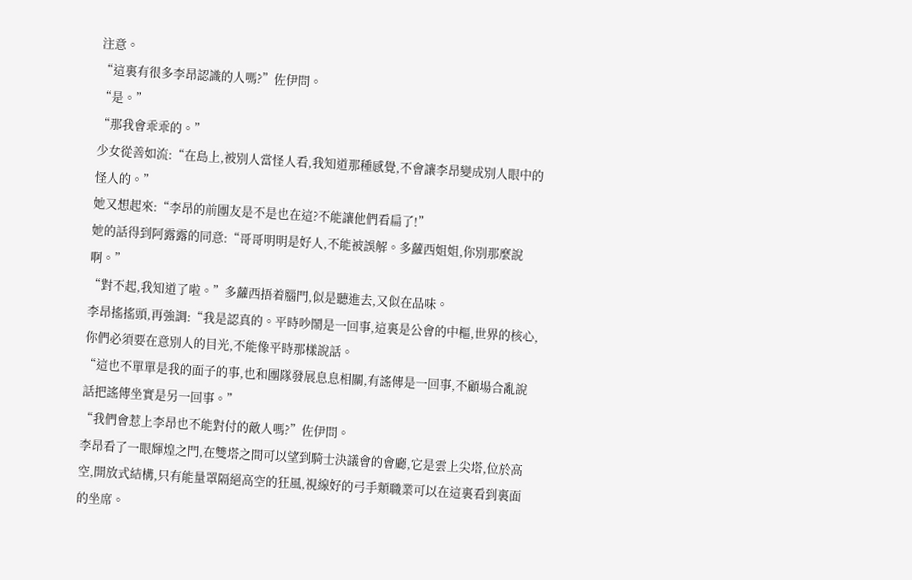注意。
“這裏有很多李昂認識的人嗎?”佐伊問。
“是。”
“那我會乖乖的。”
少女從善如流:“在島上,被別人當怪人看,我知道那種感覺,不會讓李昂變成別人眼中的怪人的。”
她又想起來:“李昂的前團友是不是也在這?不能讓他們看扁了!”
她的話得到阿露露的同意:“哥哥明明是好人,不能被誤解。多蘿西姐姐,你別那麼說啊。”
“對不起,我知道了啦。”多蘿西捂着腦門,似是聽進去,又似在品味。
李昂搖搖頭,再強調:“我是認真的。平時吵鬧是一回事,這裏是公會的中樞,世界的核心,你們必須要在意別人的目光,不能像平時那樣說話。
“這也不單單是我的面子的事,也和團隊發展息息相關,有謠傳是一回事,不顧場合亂說話把謠傳坐實是另一回事。”
“我們會惹上李昂也不能對付的敵人嗎?”佐伊問。
李昂看了一眼輝煌之門,在雙塔之間可以望到騎士決議會的會廳,它是雲上尖塔,位於高空,開放式結構,只有能量罩隔絕高空的狂風,視線好的弓手類職業可以在這裏看到裏面的坐席。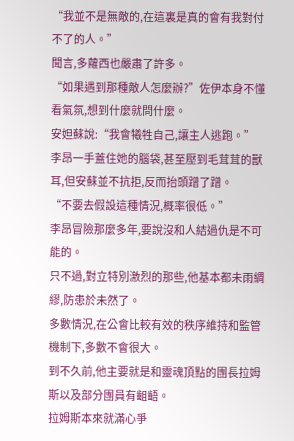“我並不是無敵的,在這裏是真的會有我對付不了的人。”
聞言,多蘿西也嚴肅了許多。
“如果遇到那種敵人怎麼辦?”佐伊本身不懂看氣氛,想到什麼就問什麼。
安妲蘇說:“我會犧牲自己,讓主人逃跑。”
李昂一手蓋住她的腦袋,甚至壓到毛茸茸的獸耳,但安蘇並不抗拒,反而抬頭蹭了蹭。
“不要去假設這種情況,概率很低。”
李昂冒險那麼多年,要說沒和人結過仇是不可能的。
只不過,對立特別激烈的那些,他基本都未雨綢繆,防患於未然了。
多數情況,在公會比較有效的秩序維持和監管機制下,多數不會很大。
到不久前,他主要就是和靈魂頂點的團長拉姆斯以及部分團員有齟齬。
拉姆斯本來就滿心爭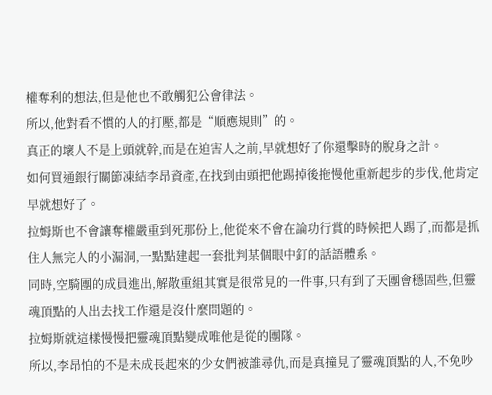權奪利的想法,但是他也不敢觸犯公會律法。
所以,他對看不慣的人的打壓,都是“順應規則”的。
真正的壞人不是上頭就幹,而是在迫害人之前,早就想好了你還擊時的脫身之計。
如何買通銀行關節凍結李昂資產,在找到由頭把他踢掉後拖慢他重新起步的步伐,他肯定早就想好了。
拉姆斯也不會讓奪權嚴重到死那份上,他從來不會在論功行賞的時候把人踢了,而都是抓住人無完人的小漏洞,一點點建起一套批判某個眼中釘的話語體系。
同時,空騎團的成員進出,解散重組其實是很常見的一件事,只有到了天團會穩固些,但靈魂頂點的人出去找工作還是沒什麼問題的。
拉姆斯就這樣慢慢把靈魂頂點變成唯他是從的團隊。
所以,李昂怕的不是未成長起來的少女們被誰尋仇,而是真撞見了靈魂頂點的人,不免吵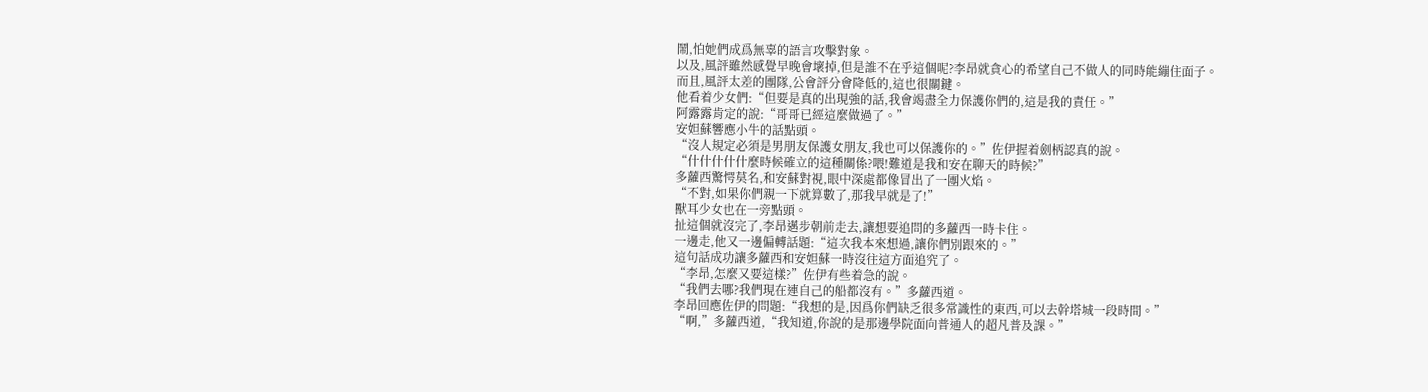鬧,怕她們成爲無辜的語言攻擊對象。
以及,風評雖然感覺早晚會壞掉,但是誰不在乎這個呢?李昂就貪心的希望自己不做人的同時能繃住面子。
而且,風評太差的團隊,公會評分會降低的,這也很關鍵。
他看着少女們:“但要是真的出現強的話,我會竭盡全力保護你們的,這是我的責任。”
阿露露肯定的說:“哥哥已經這麼做過了。”
安妲蘇響應小牛的話點頭。
“沒人規定必須是男朋友保護女朋友,我也可以保護你的。”佐伊握着劍柄認真的說。
“什什什什什麼時候確立的這種關係?喂!難道是我和安在聊天的時候?”
多蘿西驚愕莫名,和安蘇對視,眼中深處都像冒出了一團火焰。
“不對,如果你們親一下就算數了,那我早就是了!”
獸耳少女也在一旁點頭。
扯這個就沒完了,李昂邁步朝前走去,讓想要追問的多蘿西一時卡住。
一邊走,他又一邊偏轉話題:“這次我本來想過,讓你們別跟來的。”
這句話成功讓多蘿西和安妲蘇一時沒往這方面追究了。
“李昂,怎麼又要這樣?”佐伊有些着急的說。
“我們去哪?我們現在連自己的船都沒有。”多蘿西道。
李昂回應佐伊的問題:“我想的是,因爲你們缺乏很多常識性的東西,可以去幹塔城一段時間。”
“啊,”多蘿西道,“我知道,你說的是那邊學院面向普通人的超凡普及課。”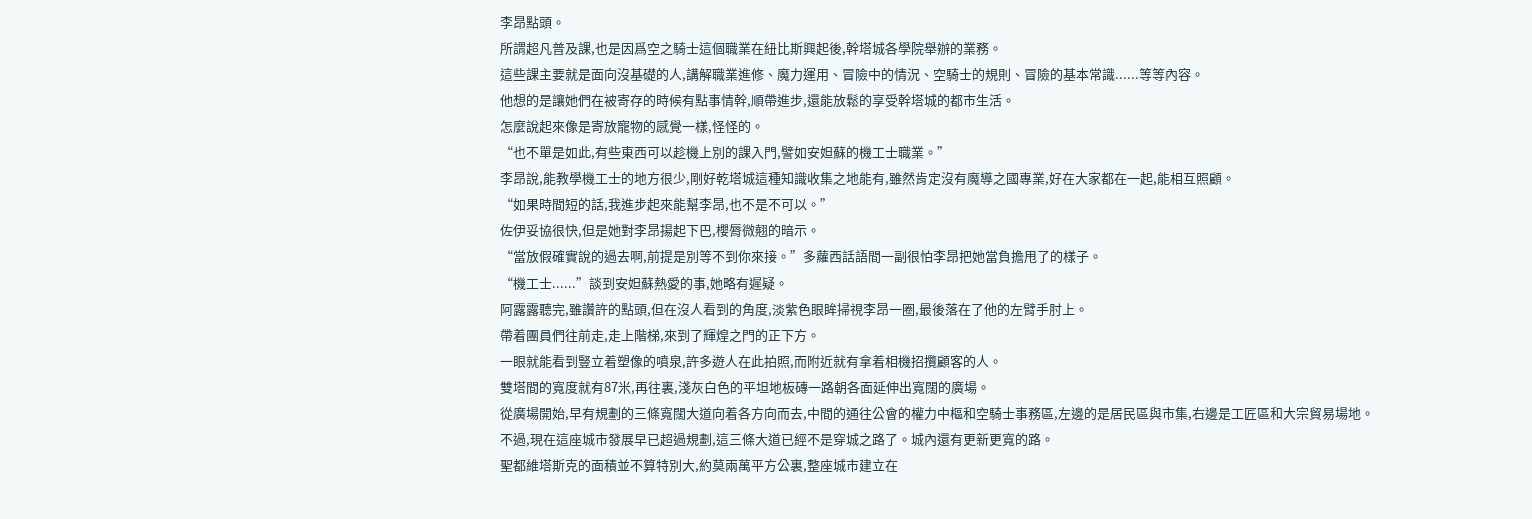李昂點頭。
所謂超凡普及課,也是因爲空之騎士這個職業在紐比斯興起後,幹塔城各學院舉辦的業務。
這些課主要就是面向沒基礎的人,講解職業進修、魔力運用、冒險中的情況、空騎士的規則、冒險的基本常識......等等內容。
他想的是讓她們在被寄存的時候有點事情幹,順帶進步,還能放鬆的享受幹塔城的都市生活。
怎麼說起來像是寄放寵物的感覺一樣,怪怪的。
“也不單是如此,有些東西可以趁機上別的課入門,譬如安妲蘇的機工士職業。”
李昂說,能教學機工士的地方很少,剛好乾塔城這種知識收集之地能有,雖然肯定沒有魔導之國專業,好在大家都在一起,能相互照顧。
“如果時間短的話,我進步起來能幫李昂,也不是不可以。”
佐伊妥協很快,但是她對李昂揚起下巴,櫻脣微翹的暗示。
“當放假確實說的過去啊,前提是別等不到你來接。”多蘿西話語間一副很怕李昂把她當負擔甩了的樣子。
“機工士......”談到安妲蘇熱愛的事,她略有遲疑。
阿露露聽完,雖讚許的點頭,但在沒人看到的角度,淡紫色眼眸掃視李昂一圈,最後落在了他的左臂手肘上。
帶着團員們往前走,走上階梯,來到了輝煌之門的正下方。
一眼就能看到豎立着塑像的噴泉,許多遊人在此拍照,而附近就有拿着相機招攬顧客的人。
雙塔間的寬度就有87米,再往裏,淺灰白色的平坦地板磚一路朝各面延伸出寬闊的廣場。
從廣場開始,早有規劃的三條寬闊大道向着各方向而去,中間的通往公會的權力中樞和空騎士事務區,左邊的是居民區與市集,右邊是工匠區和大宗貿易場地。
不過,現在這座城市發展早已超過規劃,這三條大道已經不是穿城之路了。城內還有更新更寬的路。
聖都維塔斯克的面積並不算特別大,約莫兩萬平方公裏,整座城市建立在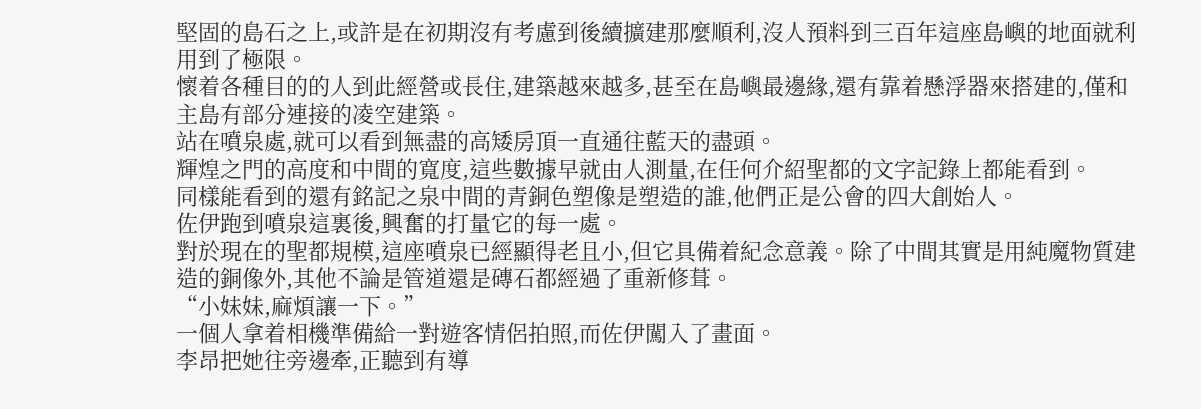堅固的島石之上,或許是在初期沒有考慮到後續擴建那麼順利,沒人預料到三百年這座島嶼的地面就利用到了極限。
懷着各種目的的人到此經營或長住,建築越來越多,甚至在島嶼最邊緣,還有靠着懸浮器來搭建的,僅和主島有部分連接的凌空建築。
站在噴泉處,就可以看到無盡的高矮房頂一直通往藍天的盡頭。
輝煌之門的高度和中間的寬度,這些數據早就由人測量,在任何介紹聖都的文字記錄上都能看到。
同樣能看到的還有銘記之泉中間的青銅色塑像是塑造的誰,他們正是公會的四大創始人。
佐伊跑到噴泉這裏後,興奮的打量它的每一處。
對於現在的聖都規模,這座噴泉已經顯得老且小,但它具備着紀念意義。除了中間其實是用純魔物質建造的銅像外,其他不論是管道還是磚石都經過了重新修葺。
“小妹妹,麻煩讓一下。”
一個人拿着相機準備給一對遊客情侶拍照,而佐伊闖入了畫面。
李昂把她往旁邊牽,正聽到有導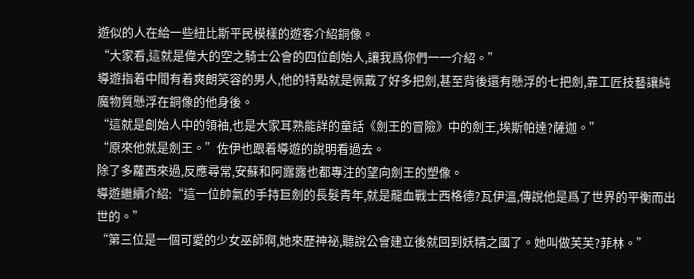遊似的人在給一些紐比斯平民模樣的遊客介紹銅像。
“大家看,這就是偉大的空之騎士公會的四位創始人,讓我爲你們一一介紹。”
導遊指着中間有着爽朗笑容的男人,他的特點就是佩戴了好多把劍,甚至背後還有懸浮的七把劍,靠工匠技藝讓純魔物質懸浮在銅像的他身後。
“這就是創始人中的領袖,也是大家耳熟能詳的童話《劍王的冒險》中的劍王,埃斯帕達?薩迦。”
“原來他就是劍王。”佐伊也跟着導遊的說明看過去。
除了多蘿西來過,反應尋常,安蘇和阿露露也都專注的望向劍王的塑像。
導遊繼續介紹:“這一位帥氣的手持巨劍的長髮青年,就是龍血戰士西格德?瓦伊溫,傳說他是爲了世界的平衡而出世的。”
“第三位是一個可愛的少女巫師啊,她來歷神祕,聽說公會建立後就回到妖精之國了。她叫做芙芙?菲林。”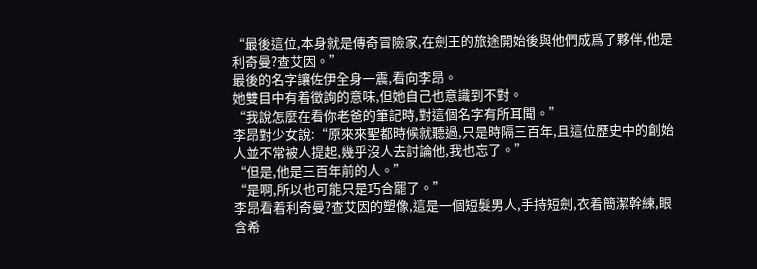“最後這位,本身就是傳奇冒險家,在劍王的旅途開始後與他們成爲了夥伴,他是利奇曼?查艾因。”
最後的名字讓佐伊全身一震,看向李昂。
她雙目中有着徵詢的意味,但她自己也意識到不對。
“我說怎麼在看你老爸的筆記時,對這個名字有所耳聞。”
李昂對少女說:“原來來聖都時候就聽過,只是時隔三百年,且這位歷史中的創始人並不常被人提起,幾乎沒人去討論他,我也忘了。”
“但是,他是三百年前的人。”
“是啊,所以也可能只是巧合罷了。”
李昂看着利奇曼?查艾因的塑像,這是一個短髮男人,手持短劍,衣着簡潔幹練,眼含希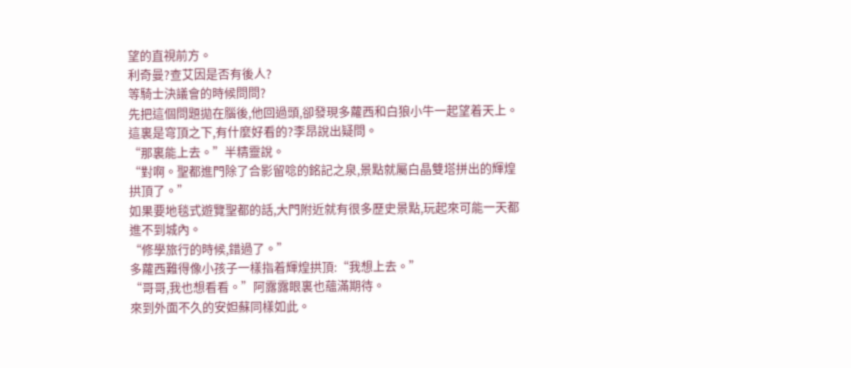望的直視前方。
利奇曼?查艾因是否有後人?
等騎士決議會的時候問問?
先把這個問題拋在腦後,他回過頭,卻發現多蘿西和白狼小牛一起望着天上。
這裏是穹頂之下,有什麼好看的?李昂說出疑問。
“那裏能上去。”半精靈說。
“對啊。聖都進門除了合影留唸的銘記之泉,景點就屬白晶雙塔拼出的輝煌拱頂了。”
如果要地毯式遊覽聖都的話,大門附近就有很多歷史景點,玩起來可能一天都進不到城內。
“修學旅行的時候,錯過了。”
多蘿西難得像小孩子一樣指着輝煌拱頂:“我想上去。”
“哥哥,我也想看看。”阿露露眼裏也蘊滿期待。
來到外面不久的安妲蘇同樣如此。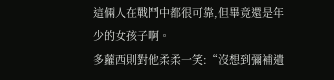這倆人在戰鬥中都很可靠,但畢竟還是年少的女孩子啊。
多蘿西則對他柔柔一笑:“沒想到彌補遺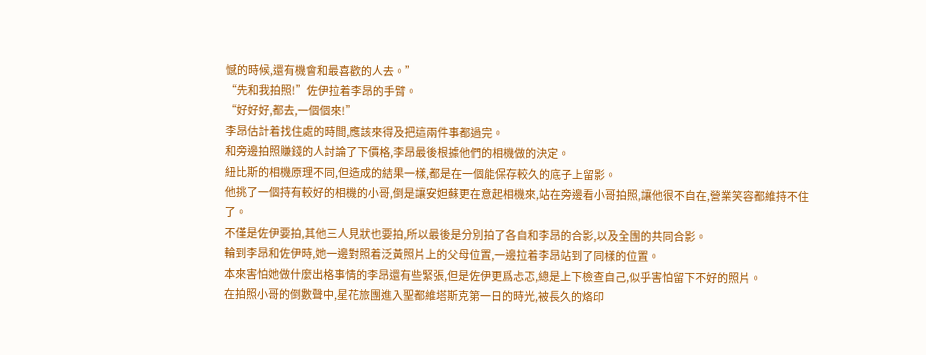憾的時候,還有機會和最喜歡的人去。”
“先和我拍照!”佐伊拉着李昂的手臂。
“好好好,都去,一個個來!”
李昂估計着找住處的時間,應該來得及把這兩件事都過完。
和旁邊拍照賺錢的人討論了下價格,李昂最後根據他們的相機做的決定。
紐比斯的相機原理不同,但造成的結果一樣,都是在一個能保存較久的底子上留影。
他挑了一個持有較好的相機的小哥,倒是讓安妲蘇更在意起相機來,站在旁邊看小哥拍照,讓他很不自在,營業笑容都維持不住了。
不僅是佐伊要拍,其他三人見狀也要拍,所以最後是分別拍了各自和李昂的合影,以及全團的共同合影。
輪到李昂和佐伊時,她一邊對照着泛黃照片上的父母位置,一邊拉着李昂站到了同樣的位置。
本來害怕她做什麼出格事情的李昂還有些緊張,但是佐伊更爲忐忑,總是上下檢查自己,似乎害怕留下不好的照片。
在拍照小哥的倒數聲中,星花旅團進入聖都維塔斯克第一日的時光,被長久的烙印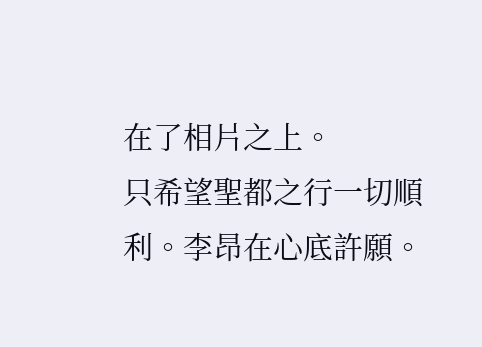在了相片之上。
只希望聖都之行一切順利。李昂在心底許願。